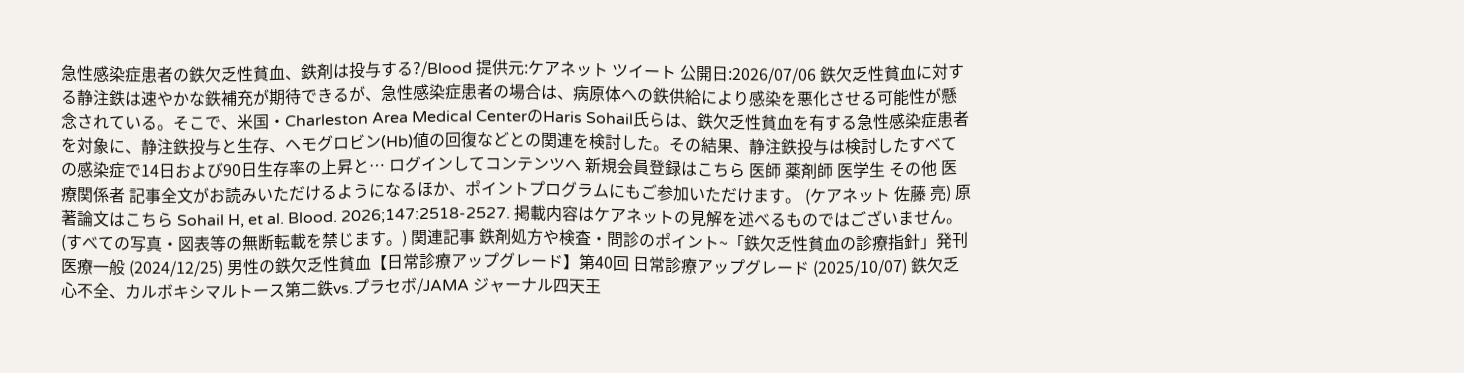急性感染症患者の鉄欠乏性貧血、鉄剤は投与する?/Blood 提供元:ケアネット ツイート 公開日:2026/07/06 鉄欠乏性貧血に対する静注鉄は速やかな鉄補充が期待できるが、急性感染症患者の場合は、病原体への鉄供給により感染を悪化させる可能性が懸念されている。そこで、米国・Charleston Area Medical CenterのHaris Sohail氏らは、鉄欠乏性貧血を有する急性感染症患者を対象に、静注鉄投与と生存、ヘモグロビン(Hb)値の回復などとの関連を検討した。その結果、静注鉄投与は検討したすべての感染症で14日および90日生存率の上昇と… ログインしてコンテンツへ 新規会員登録はこちら 医師 薬剤師 医学生 その他 医療関係者 記事全文がお読みいただけるようになるほか、ポイントプログラムにもご参加いただけます。 (ケアネット 佐藤 亮) 原著論文はこちら Sohail H, et al. Blood. 2026;147:2518-2527. 掲載内容はケアネットの見解を述べるものではございません。(すべての写真・図表等の無断転載を禁じます。) 関連記事 鉄剤処方や検査・問診のポイント~「鉄欠乏性貧血の診療指針」発刊 医療一般 (2024/12/25) 男性の鉄欠乏性貧血【日常診療アップグレード】第40回 日常診療アップグレード (2025/10/07) 鉄欠乏心不全、カルボキシマルトース第二鉄vs.プラセボ/JAMA ジャーナル四天王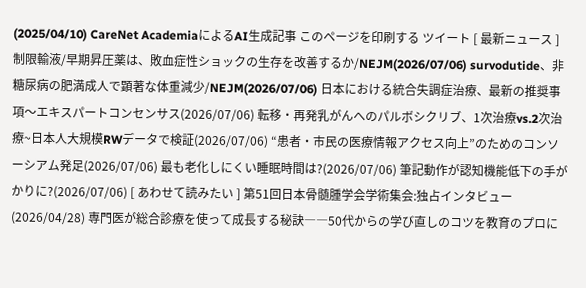(2025/04/10) CareNet AcademiaによるAI生成記事 このページを印刷する ツイート [ 最新ニュース ] 制限輸液/早期昇圧薬は、敗血症性ショックの生存を改善するか/NEJM(2026/07/06) survodutide、非糖尿病の肥満成人で顕著な体重減少/NEJM(2026/07/06) 日本における統合失調症治療、最新の推奨事項〜エキスパートコンセンサス(2026/07/06) 転移・再発乳がんへのパルボシクリブ、1次治療vs.2次治療~日本人大規模RWデータで検証(2026/07/06) “患者・市民の医療情報アクセス向上”のためのコンソーシアム発足(2026/07/06) 最も老化しにくい睡眠時間は?(2026/07/06) 筆記動作が認知機能低下の手がかりに?(2026/07/06) [ あわせて読みたい ] 第51回日本骨髄腫学会学術集会:独占インタビュー(2026/04/28) 専門医が総合診療を使って成長する秘訣――50代からの学び直しのコツを教育のプロに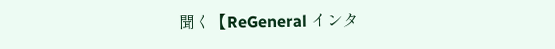聞く【ReGeneral インタ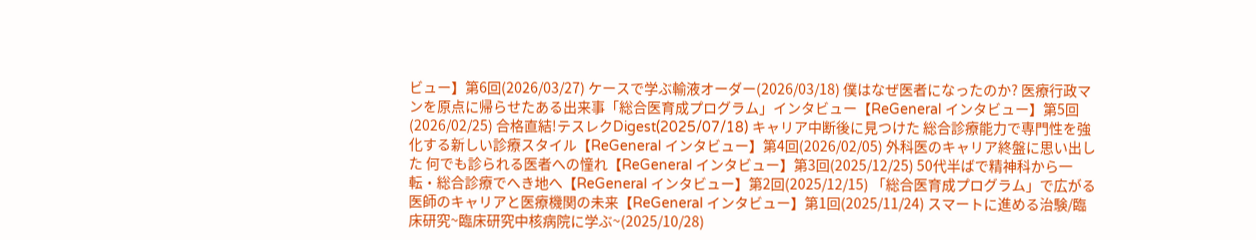ビュー】第6回(2026/03/27) ケースで学ぶ輸液オーダー(2026/03/18) 僕はなぜ医者になったのか? 医療行政マンを原点に帰らせたある出来事「総合医育成プログラム」インタビュー【ReGeneral インタビュー】第5回(2026/02/25) 合格直結!テスレクDigest(2025/07/18) キャリア中断後に見つけた 総合診療能力で専門性を強化する新しい診療スタイル【ReGeneral インタビュー】第4回(2026/02/05) 外科医のキャリア終盤に思い出した 何でも診られる医者への憧れ【ReGeneral インタビュー】第3回(2025/12/25) 50代半ばで精神科から一転・総合診療でへき地へ【ReGeneral インタビュー】第2回(2025/12/15) 「総合医育成プログラム」で広がる医師のキャリアと医療機関の未来【ReGeneral インタビュー】第1回(2025/11/24) スマートに進める治験/臨床研究~臨床研究中核病院に学ぶ~(2025/10/28)